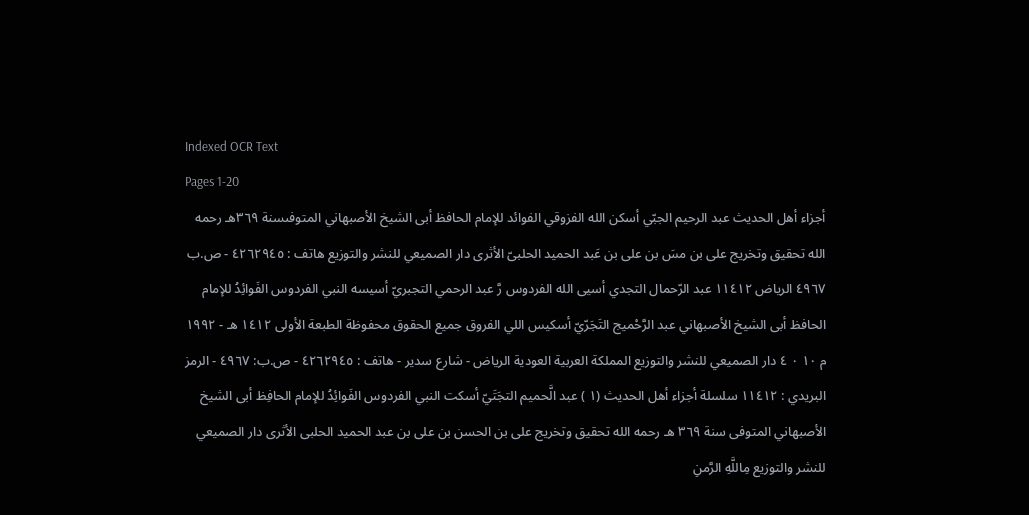Indexed OCR Text
Pages 1-20
أجزاء أهل الحديث عبد الرحيم الجبّي أسكن الله الفزوقي الفوائد للإمام الحافظ أبى الشيخ الأصبهاني المتوفىسنة ٣٦٩هـ رحمه الله تحقيق وتخريج على بن مسَ بن على بن عَبد الحميد الحلبىّ الأثرى دار الصميعي للنشر والتوزيع هاتف : ٤٢٦٢٩٤٥ - ص.ب ٤٩٦٧ الرياض ١١٤١٢ عبد الرّحمال التجدي أسيى الله الفردوس رَّ عبد الرحمي التجبريّ أسيسه النبي الفردوس الفَوائِدُ للإمام الحافظ أبى الشيخ الأصبهاني عبد الرَّحْميج التَجَرّيّ أسكيس اللي الفروق جميع الحقوق محفوظة الطبعة الأولى ١٤١٢ هـ - ١٩٩٢ م ١٠ ٠ ٤ دار الصميعي للنشر والتوزيع المملكة العربية العودية الرياض - شارع سدير - هاتف : ٤٢٦٢٩٤٥ - ص.ب: ٤٩٦٧ - الرمز البريدي : ١١٤١٢ سلسلة أجزاء أهل الحديث (١ ) عبد الَّحميم التجَتَيّ أسكت النبي الفردوس الفَوائِدُ للإمام الحافِظ أبى الشيخ الأصبهاني المتوفى سنة ٣٦٩ هـ رحمه الله تحقیق وتخريج على بن الحسن بن على بن عبد الحميد الحلبى الأثرى دار الصميعي للنشر والتوزيع مِاللَّهِ الرَّمنِ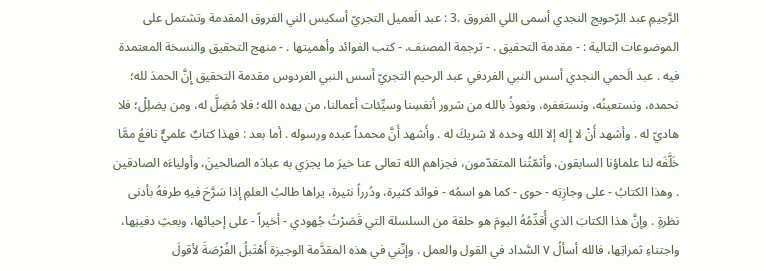الرَّحِيمِ عبد الرّحويج النجدي أسمى اللي الفروق .3 : عبد الَعميل التجريّ أسكيس الني الفروق المقدمة وتشتمل على الموضوعات التالية : - مقدمة التحقيق . - ترجمة المصنف. - كتب الفوائد وأهميتها . - منهج التحقيق والنسخة المعتمدة فيه . عبد الَحمي النجدي أسس النبي الفردفي عبد الرحيم التجريّ أسس النبي الفردوس مقدمة التحقيق إِنَّ الحمدَ لله؛ نحمده، ونستعينُه، ونستغفره، ونعوذُ بالله من شرور أنفسِنا وسيِّئات أعمالنا، من يهده الله؛ فلا مُضِلَّ له، ومن يضلِلْ؛ فلا هاديّ له . وأشهد أَنْ لا إِله إلا الله وحده لا شريكَ له . وأَشهد أَنَّ محمداً عبده ورسوله . أما بعد : فهذا كتابٌ علميٌّ نافعُ ممَّا خَلَّفَه لنا علماؤنا السابقون، وأثمّتُنا المتقدّمون، فجزاهم الله تعالى عنا خيرَ ما يجزي به عبادَه الصالحينَ، وأولياءَه الصادقين . وهذا الكتابُ - على وجازِتِه - حوى - كما هو اسمُه - فوائد كثيرة، ودُرراً نثيرة، يراها طالبُ العلمِ إذا سَرَّحَ فيهِ طرفهُ بأدنى نظرةٍ . وإنَّ هذا الكتابَ الذي أُقدِّمُهُ اليومَ هو حلقة من السلسلة التي قَصَرْتُ جُهودي - أخيراً - على إحيائها، وبعثِ دفينِها، واجتناءِ ثمراتِها، فالله أسألُ ٧ السَّداد في القول والعمل . وإنّني في هذه المقدَّمة الوجيزة أَهْتَبلُ الفُرْصَةَ لأقولَ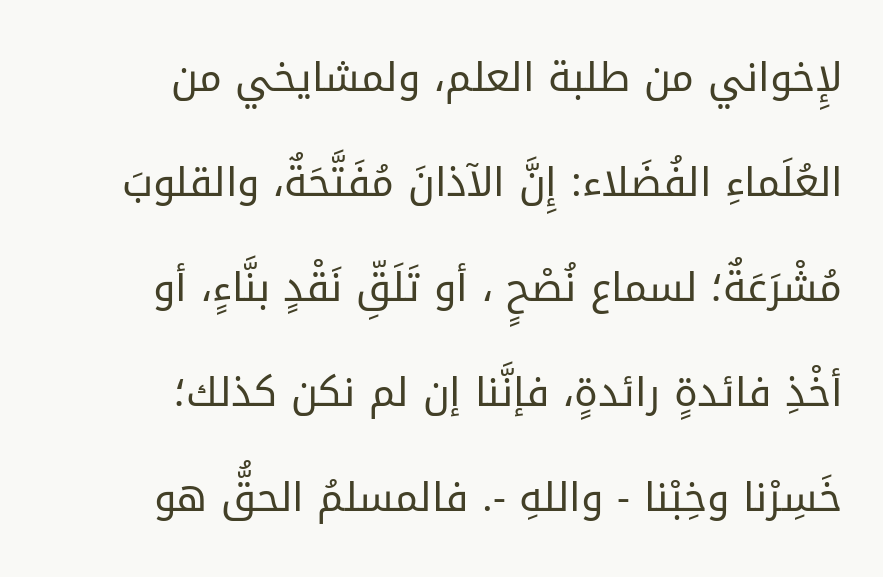لإِخواني من طلبة العلم، ولمشايخي من العُلَماءِ الفُضَلاء: إِنَّ الآذانَ مُفَتَّحَةٌ، والقلوبَ مُشْرَعَةٌ؛ لسماع نُصْحٍ ، أو تَلَقِّ نَقْدٍ بنَّاءٍ، أو أخْذِ فائدةٍ رائدةٍ، فإنَّنا إن لم نكن كذلك؛ خَسِرْنا وخِبْنا - واللهِ -. فالمسلمُ الحقُّ هو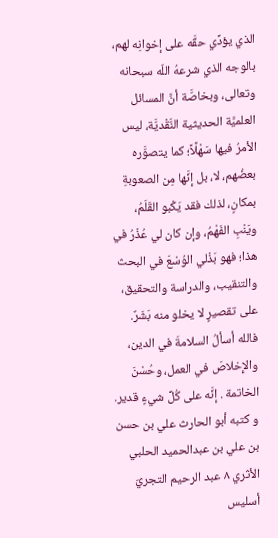الذي يؤدِّي حقَّه على إخوانِه لهم، بالوجه الذي شرعهُ اللّه سبحانه وتعالى، وبخاصَّة أنَّ المسائل العلميَّة الحديثية النَّقْديَّة، ليس الأمرُ فيها سَهْلًاً؛ كما يتصوَّره بعضُهم، لا، بل إنَّها مِن الصعوبةِ بمكانٍ، لذلك فقد يَكْبو القَلَمُ، ويَنْبِ الفَهْمُ، وإن كان لي عُذْرُ في هذا؛ فهو بَذْلي الوُسْعَ في البحث والتنقيب، والدراسة والتحقيق، على تقصيرٍ لا يخلو منه بَشَرٌ. فالله أسألُ السلامةَ في الدين، والإِخلاصَ في العمل، وحُسْنَ الخاتمة . إنَّه على كُلِّ شيءٍ قدير. و کتبه أبو الحارث علي بن حسن بن علي بن عبدالحميد الحلبي الأثري ٨ عبد الرحيم التجريّ أسليس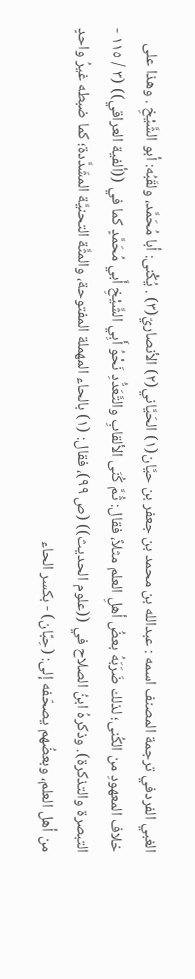الغبي الفردفي ترجمة المصنف اسمه : عبدالله بن محمد بن جعفر بن حيَّان(١) الحَيَّاني(٢) الأنصاريّ(٣) . يُكْنى: أبا مُحَمَّد، ولقَبُه: أبو الشَّيْخِ . وهذا على خلاف المعهودِ من الكُنى؛ لذلك ضَرَبَهُ بعضُ أهلِ العلم مثلاً، فقال: ثُمَّ كُنَى الألقابِ والتَّعَدُّدِ نَحْوُ أَبِي الشَّيْخِ أَبي مُحَمَّدٍ كما في ((ألفية العراقي)) (٣ / ١١٥ - التبصرة والتذكرة). وذكرهُ ابنُ الصلاح في ((علوم الحديث)) (ص ٩٩)، فقال: (١) بالحاء المهملة المفتوحة، والمثَّة التحنيَّة المشَدَّدة؛ كما ضبطه غيرُ واحدٍ من أهل العلم، وبعضُهم يصحّفه إلى: (حِبَّان) - بكسر الحاء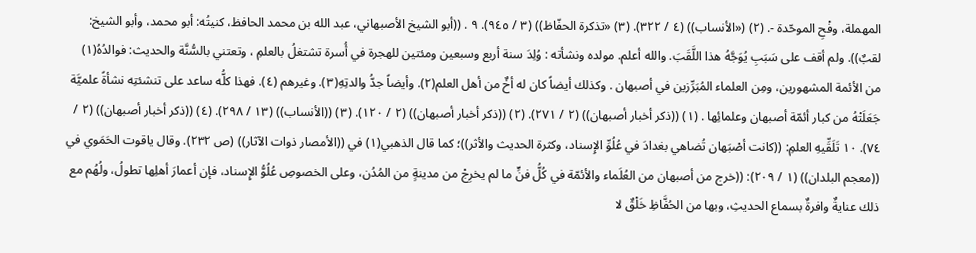المهملة، وفْحِ الموحّدة -. (٢) («الأنساب)) (٤ / ٣٢٢). (٣) «تذكرة الحفّاظ)) (٣ / ٩٤٥). ٩ . ((أبو الشيخ الأصبهاني، عبد الله بن محمد الحافظ، كنيتُه: أبو محمد، وأبو الشيخ: لقبٌ)). ولم أقف على سَبَبِ يُوَجَّهُ هذا اللَّقَبَ. والله أعلم. مولده ونشأته : وُلِدَ سنة أربع وسبعين ومئتين للهجرة في أُسرة تشتغلُ بالعلمِ ، وتعتني بالسُّنَّة والحديث: فوالدُهُ(١) من الأئمة المشهورين، ومِن العلماء المُبَرِّزين في أصبهان . وكذلك أيضاً كان له أخٌ من أهل العلم(٢). وأيضاً جدُّ والدتِهِ(٣). وغيرهم (٤). فهذا كلُّه ساعد على تنشئتِه نشأةً علميَّة جَعَلَتْهُ من كبار أئمّة أصبهان وعلمائِها . (١) ((ذكر أخبار أصبهان)) (٢ / ٢٧١). (٢) ((ذكر أخبار أصبهان)) (٢ / ١٢٠). (٣) ((الأنساب)) (١٣ / ٢٩٨). (٤) ((ذكر أخبار أصبهان)) (٢ / ٧٤). ١٠ تَلَقِّيهِ العلمِ: ((كانت أصْبَهان تُضاهي بغدادَ في عُلُوِّ الإِسناد، وكثرة الحديث والأثر))؛ كما قال الذهبي(١) في ((الأمصار ذوات الآثار)) (ص ٢٣٢). وقال ياقوت الحَمَوي في ((معجم البلدان)) (١ / ٢٠٩): ((خرج من أصبهان من العُلَماء والأئمّة في كُلُّ فنٍّ ما لم يخرِجْ من مدينةٍ من المُدُن، وعلى الخصوصِ عُلُوُّ الإِسناد، فإن أعمارَ أهلِها تطولُ، ولُهُم مع ذلك عنايةٌ وافرةٌ بسماع الحديثِ، وبها من الحُفَّاظِ خَلْقٌ لا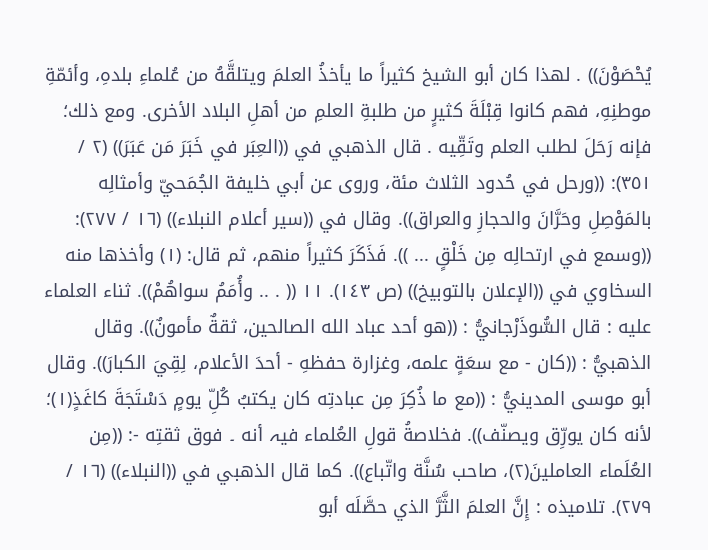يُحْصَوْنَ)) . لهذا كان أبو الشيخ كثيراً ما يأخذُ العلمَ ويتلقَّهُ من عُلماءِ بلدهِ، وأئمّةِ موطنِهِ، فهم كانوا قِبْلَةَ كثيرٍ من طلبةِ العلمِ من أهلِ البلاد الأخرى. ومع ذلك؛ فإنه رَحَلَ لطلب العلم وتَقِّيه . قال الذهبي في ((العِبَر في خَبَرَ مَن عَبَرَ)) (٢ / ٣٥١): ((ورحل في حُدود الثلاث مئة، وروى عن أبي خليفة الجُمَحيّ وأمثالِه بالمَوْصِلِ وحَرَّانَ والحجازِ والعراق)). وقال في ((سير أعلام النبلاء)) (١٦ / ٢٧٧): ((وسمع في ارتحالِه مِن خَلْقٍ ... )). فَذَكَرَ كثيراً منهم، ثم قال: (١) وأخذها منه السخاوي في ((الإعلان بالتوبيخ)) (ص ١٤٣). ١١ (( . .. وأُمَمُ سواهُمْ)). ثناء العلماء عليه : قال السُّوذَرْجانيُّ : ((هو أحد عباد الله الصالحين، ثقةٌ مأمونٌ)). وقال الذهبيُّ : ((كان - مع سعَةٍ علمه، وغزارة حفظهِ - أحدَ الأعلام، لِقِيَ الكبارَ)). وقال أبو موسى المدينيُّ : ((مع ما ذُكِرَ مِن عبادتِه كان يكتبُ كُلِّ يومٍ دَسْتَجَةَ كاغَذٍ(١)؛ لأنه كان يورِّق ويصنّف)). فخلاصةُ قولِ العُلماء فیہ أنه ۔ فوق ثقتِه -: ((مِن العُلَماء العاملينَ(٢)، صاحب سُنَّة واتّباع)). كما قال الذهبي في ((النبلاء)) (١٦ / ٢٧٩). تلاميذه : إِنَّ العلمَ الثَّرَّ الذي حصَّلَه أبو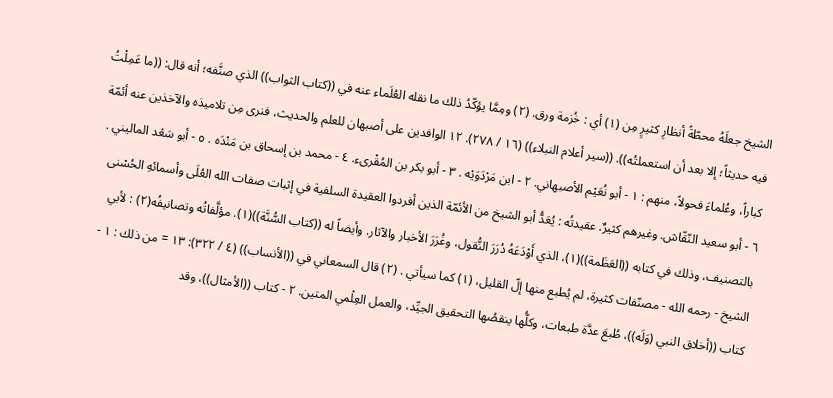الشيخ جعلَهُ محطّةً أنظارِ كثيرٍ مِن (١) أي : خُزمة ورق. (٢) ومِمَّا يؤكّدُ ذلك ما نقله العُلَماء عنه في ((كتاب الثواب)) الذي صنَّفه؛ أنه قال: ((ما عَمِلْتُ فيه حديثاً؛ إلا بعد أن استعملتُه)). ((سير أعلام النبلاء)) (١٦ / ٢٧٨). ١٢ الوافدين على أصبهان للعلم والحديث، فنری مِن تلاميذه والآخذین عنه أئمّة كباراً، وعُلماءَ فحولاً، منهم : ١ - أبو نُعَيْم الأصبهاني. ٢ - ابن مَرْدَوَيْه . ٣ - أبو بكر بن المُقْرىء. ٤ - محمد بن إسحاق بن مَنْدَه . ٥ - أبو سَعْد الماليني . ٦ - أبو سعيد النّقّاش. وغيرهم كثيرٌ. عقیدتُه : يُعَدُّ أبو الشيخ من الأئمّة الذين أفردوا العقيدة السلفية في إثبات صفات الله العُلَى وأسمائهِ الحُسْنى بالتصنيف، وذلك في كتابه ((العَظَمة))(١)، الذي أَوْدَعَهُ دُرَرَ النُّقول، وغُرَرَ الأخبار والآثار. وأيضاً له ((كتاب السُّنَّة))(١). مؤلَّفاتُه وتصانيفُه(٢) : لأبي الشيخ - رحمه الله - مصنّفات كثيرة، لم يُطبع منها إلّ القليل، (١) كما سيأتي . (٢) قال السمعاني في ((الأنساب)) (٤ / ٣٢٢): ١٣ = من ذلك : ١ - كتاب ((أخلاق النبي (وَلَه))، طُبعَ عدَّة طبعات، وكلُّها ينقصُها التحقيق الجيِّد، والعمل العِلْمي المتين. ٢ - كتاب ((الأمثال))، وقد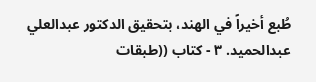طُبع أخيراً في الهند، بتحقيق الدكتور عبدالعلي عبدالحميد. ٣ - كتاب ((طبقات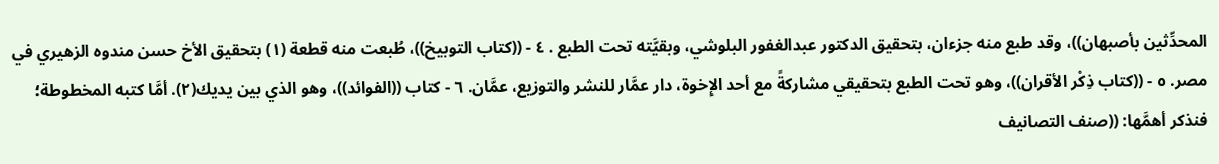المحدِّثين بأصبهان))، وقد طبع منه جزءان، بتحقيق الدكتور عبدالغفور البلوشي، وبقيَّته تحت الطبع . ٤ - ((كتاب التوبيخ))، طُبعت منه قطعة (١) بتحقيق الأخ حسن مندوه الزهيري في مصر. ٥ - ((كتاب ذِكْر الأقران))، وهو تحت الطبع بتحقيقي مشاركةً مع أحد الإِخوة، دار عمَّار للنشر والتوزيع، عمَّان. ٦ - كتاب ((الفوائد))، وهو الذي بين يديك(٢). أمَّا كتبه المخطوطة؛ فنذكر أهمَّها: ((صنف التصانيف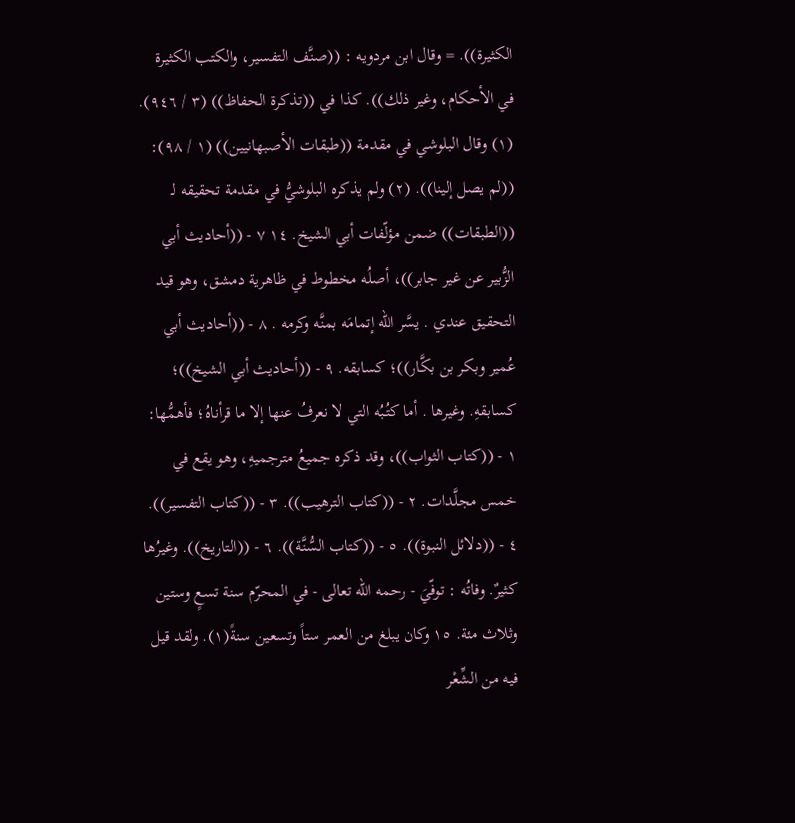الكثيرة)). = وقال ابن مردويه : ((صنَّف التفسير، والكتب الكثيرة في الأحكام، وغير ذلك)). كذا في ((تذكرة الحفاظ)) (٣ / ٩٤٦). (١) وقال البلوشي في مقدمة ((طبقات الأصبهانيين)) (١ / ٩٨): ((لم يصل إلينا)). (٢) ولم يذكره البلوشيُّ في مقدمة تحقيقه لـ ((الطبقات)) ضمن مؤلّفات أبي الشيخ. ١٤ ٧ - ((أحاديث أبي الزُّبير عن غير جابر))، أصلُه مخطوط في ظاهرية دمشق، وهو قيد التحقيق عندي . يسَّر الله إتمامَه بمنَّه وكرمه . ٨ - ((أحاديث أبي عُمير وبكر بن بكَّار))؛ كسابقه. ٩ - ((أحاديث أبي الشيخ))؛ كسابقهِ. وغيرها . أما كتُبُه التي لا نعرفُ عنها إلا ما قرأناهُ؛ فأهمُّها: ١ - ((كتاب الثواب))، وقد ذكره جميعُ مترجميهِ، وهو يقع في خمس مجلَّدات. ٢ - ((کتاب الترهيب)). ٣ - ((كتاب التفسير)). ٤ - ((دلائل النبوة)). ٥ - ((كتاب السُّنَّة)). ٦ - ((التاريخ)). وغیرُها کثیرٌ. وفاتُه : توفّيَ - رحمه الله تعالى - في المحرّم سنة تسعٍ وستين وثلاث مئة. ١٥ وكان يبلغ من العمر ستاً وتسعين سنةً(١). ولقد قيل فيه من الشِّعْر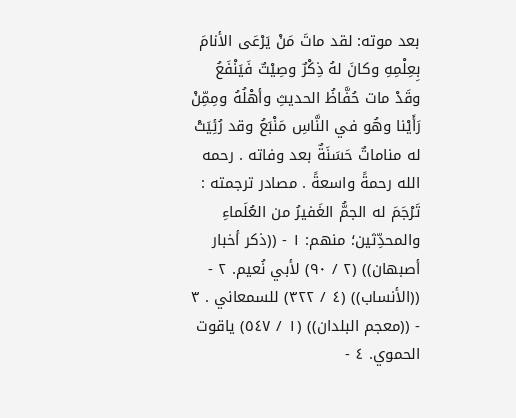بعد موته: لقد ماتَ مَنْ يَرْعَى الأنامَ بِعِلْمِهِ وكانَ لهُ ذِكْرٌ وصِيْتٌ فَيَنْفَعُ وقَدْ مات حُفَّاظُ الحديثِ وأهْلُهُ ومِمِّنْ رَأَيْنا وهُو في النَّاسِ مَنْبَعُ وقد رُئِیَتْ له مناماتٌ حَسَنَةٌ بعد وفاته . رحمه الله رحمةً واسعةً . مصادر ترجمته : تَرْجَمَ له الجمُّ الغَفيرُ من العُلَماءِ والمحدِّثين؛ منهم: ١ - ((ذكر أخبار أصبهان)) (٢ / ٩٠) لأبي نُعيم. ٢ - ((الأنساب)) (٤ / ٣٢٢) للسمعاني . ٣ - ((معجم البلدان)) (١ / ٥٤٧) ياقوت الحموي. ٤ -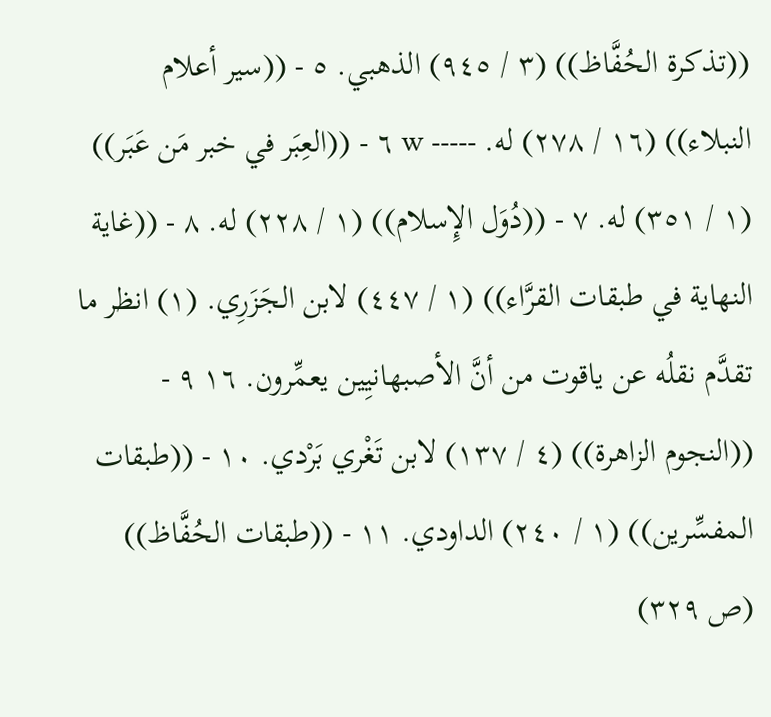((تذكرة الحُفَّاظ)) (٣ / ٩٤٥) الذهبي. ٥ - ((سير أعلام النبلاء)) (١٦ / ٢٧٨) له. ----- w ٦ - ((العِبَر في خبر مَن عَبَر)) (١ / ٣٥١) له. ٧ - ((دُوَل الإِسلام)) (١ / ٢٢٨) له. ٨ - ((غاية النهاية في طبقات القرَّاء)) (١ / ٤٤٧) لابن الجَزَرِي. (١) انظر ما تقدَّم نقلُه عن ياقوت من أنَّ الأصبهانيِين يعمِّرون. ١٦ ٩ - ((النجوم الزاهرة)) (٤ / ١٣٧) لابن تَغْري بَرْدي. ١٠ - ((طبقات المفسِّرين)) (١ / ٢٤٠) الداودي. ١١ - ((طبقات الحُفَّاظ)) (ص ٣٢٩)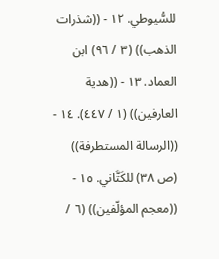للسُّيوطي. ١٢ - ((شذرات الذهب)) (٣ / ٩٦) ابن العماد. ١٣ - ((هدية العارفين)) (١ / ٤٤٧). ١٤ - ((الرسالة المستطرفة)) (ص ٣٨) للكَتَّاني. ١٥ - ((معجم المؤلّفين)) (٦ /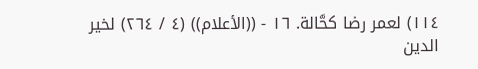١١٤) لعمر رضا كحَّالة. ١٦ - ((الأعلام)) (٤ / ٢٦٤) لخير الدين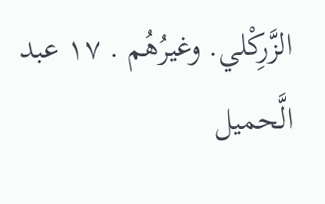الزَّرِكْلي. وغیرُهُم . ١٧ عبد الَّحميل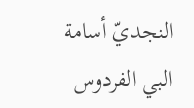النجديّ أسامة البي الفردوس